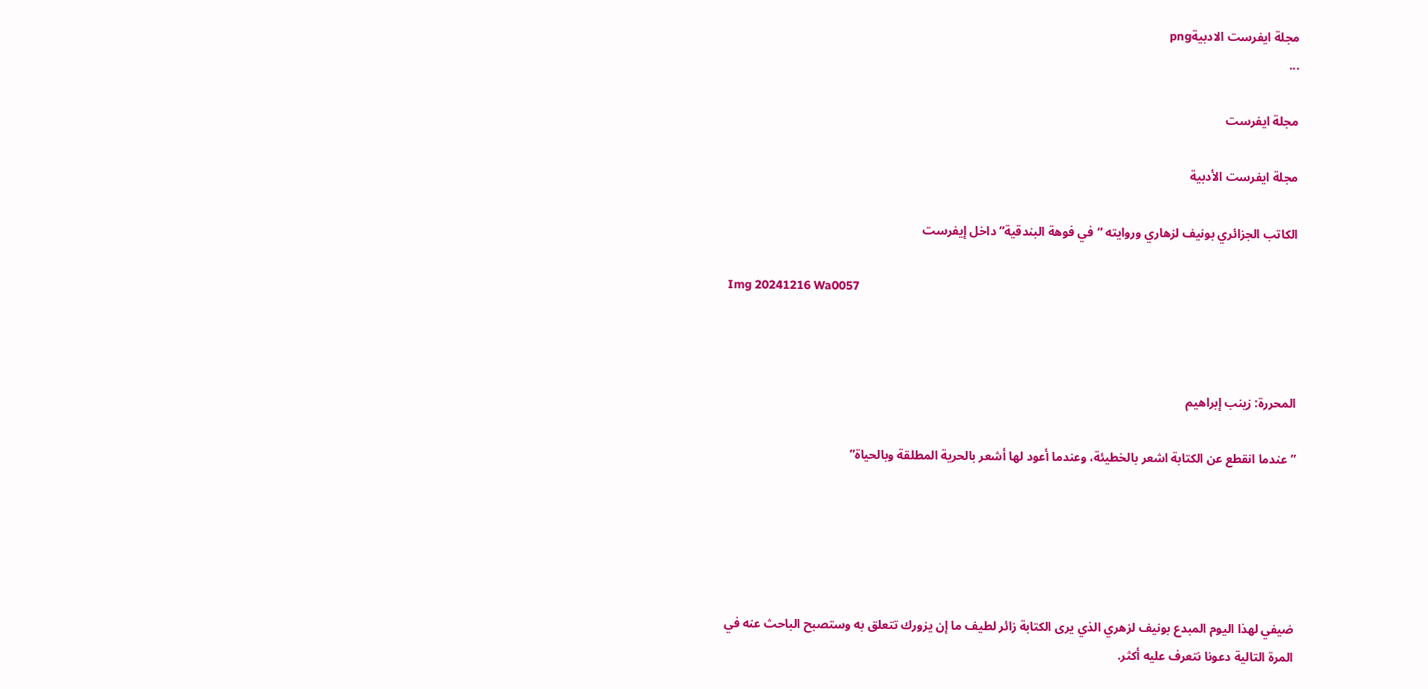مجلة ايفرست الادبيةpng
...

مجلة ايفرست

مجلة ايفرست الأدبية

الكاتب الجزائري بونيف لزهاري وروايته “في فوهة البندقية” داخل إيفرست

Img 20241216 Wa0057



المحررة: زينب إبراهيم

” عندما انقطع عن الكتابة اشعر بالخطيئة، وعندما أعود لها أشعر بالحرية المطلقة وبالحياة”





ضيفي لهذا اليوم المبدع بونيف لزهري الذي يرى الكتابة زائر لطيف ما إن يزورك تتعلق به وستصبح الباحث عنه في المرة التالية دعونا نتعرف عليه أكثر.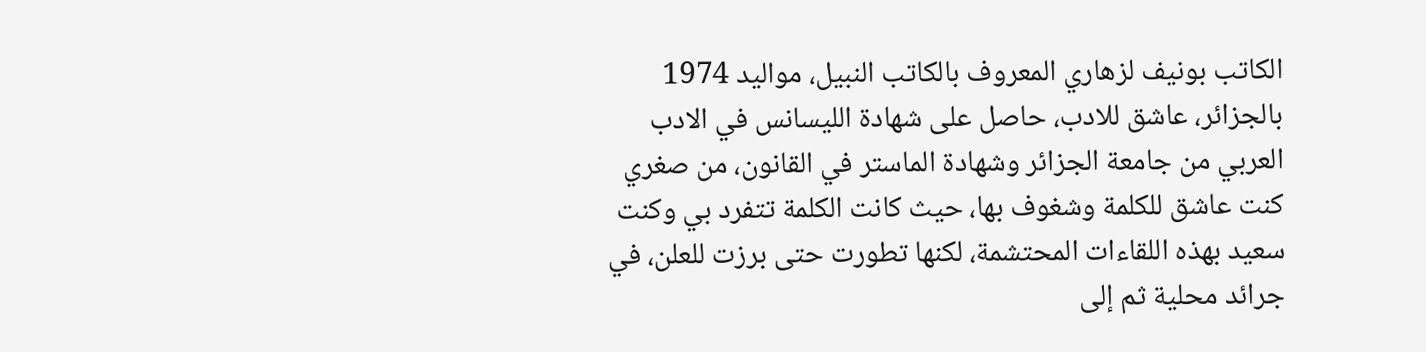الكاتب بونيف لزهاري المعروف بالكاتب النبيل، مواليد 1974 بالجزائر، عاشق للادب، حاصل على شهادة الليسانس في الادب العربي من جامعة الجزائر وشهادة الماستر في القانون، من صغري كنت عاشق للكلمة وشغوف بها، حيث كانت الكلمة تتفرد بي وكنت سعيد بهذه اللقاءات المحتشمة، لكنها تطورت حتى برزت للعلن، في جرائد محلية ثم إلى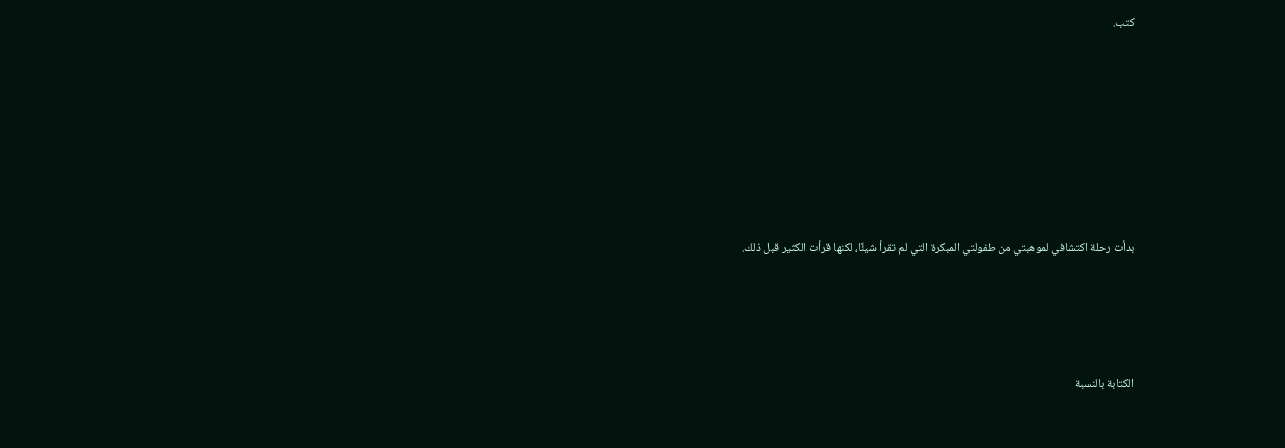كتب.









بدأت رحلة اكتشافي لموهبتي من طفولتي المبكرة التي لم تقرأ شيئًا، لكنها قرأت الكثير قبل ذلك.





الكتابة بالنسبة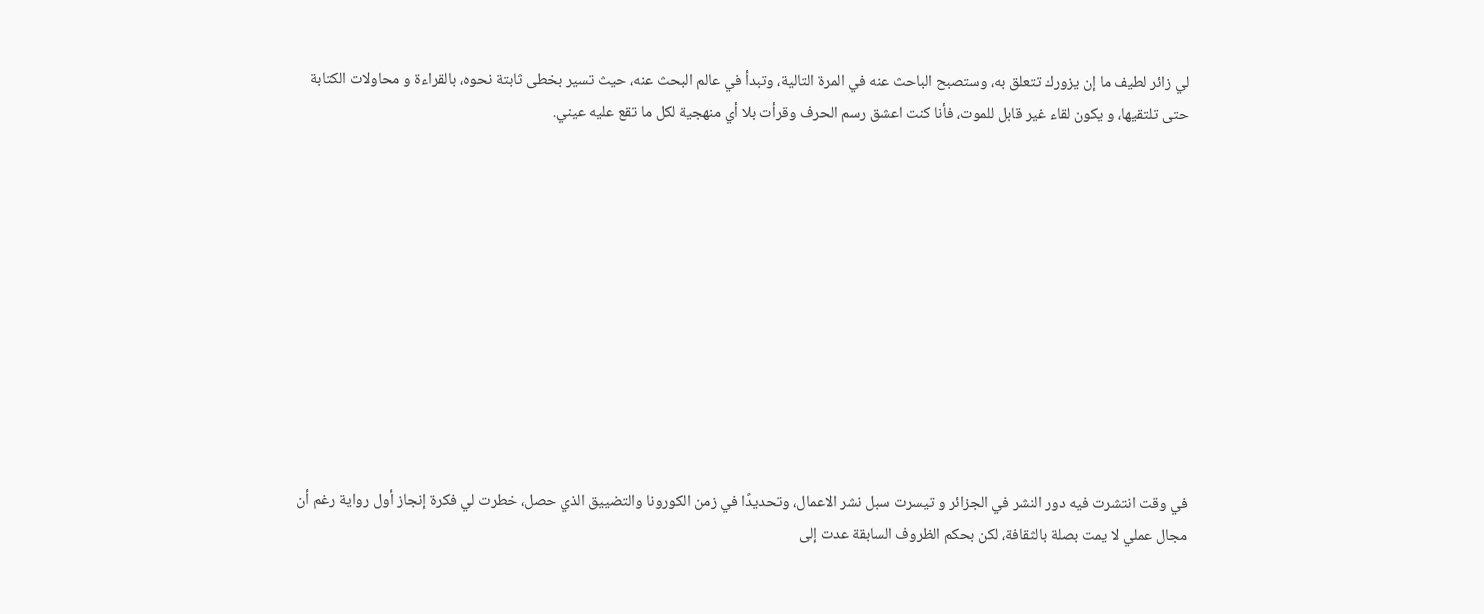لي زائر لطيف ما إن يزورك تتعلق به، وستصبح الباحث عنه في المرة التالية، وتبدأ في عالم البحث عنه، حيث تسير بخطى ثابتة نحوه، بالقراءة و محاولات الكتابة حتى تلتقيها، و يكون لقاء غير قابل للموت، فأنا كنت اعشق رسم الحرف وقرأت بلا أي منهجية لكل ما تقع عليه عيني.











في وقت انتشرت فيه دور النشر في الجزائر و تيسرت سبل نشر الاعمال، وتحديدًا في زمن الكورونا والتضييق الذي حصل، خطرت لي فكرة إنجاز أول رواية رغم أن مجال عملي لا يمت بصلة بالثقافة، لكن بحكم الظروف السابقة عدت إلى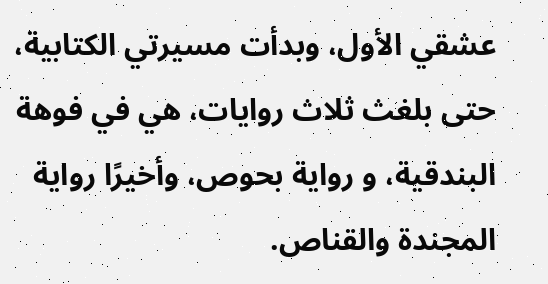عشقي الأول، وبدأت مسيرتي الكتابية، حتى بلغث ثلاث روايات، هي في فوهة البندقية، و رواية بحوص، وأخيرًا رواية المجندة والقناص.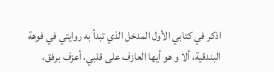اذكر في كتابي الأول المدخل الذي تبدأ به روايتي في فوهة البندقية، ألا و هو أيها العازف على قلبي، أعزف برفق،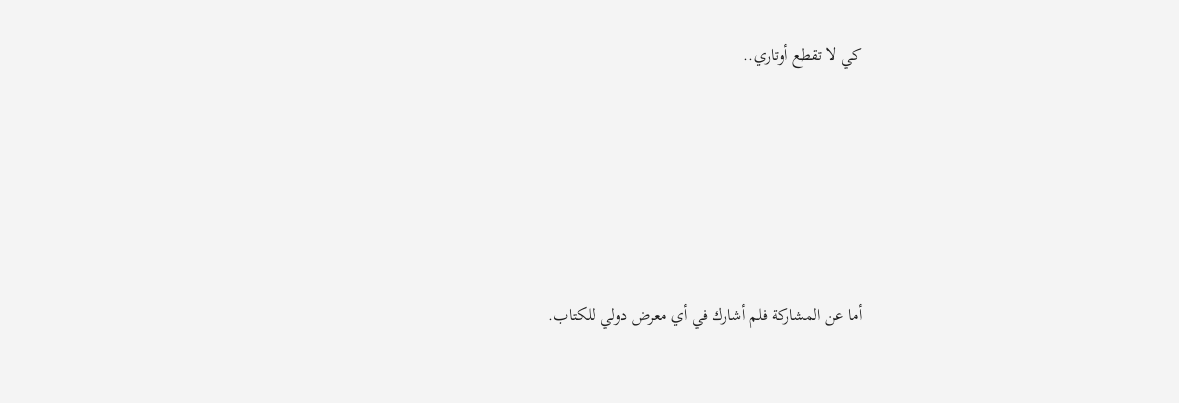كي لا تقطع أوتاري..





أما عن المشاركة فلم أشارك في أي معرض دولي للكتاب.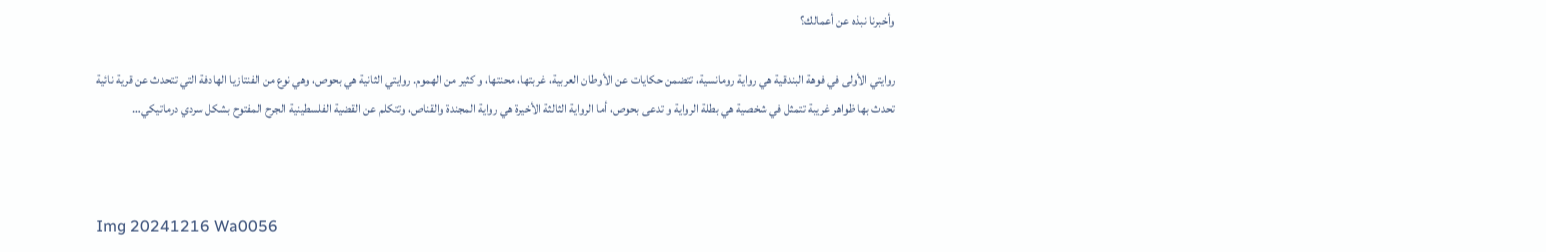وأخبرنا نبذه عن أعمالك؟

روايتي الأولى في فوهة البندقية هي رواية رومانسية، تتضمن حكايات عن الأوطان العربية، غربتها، محنتها، و كثير من الهموم. روايتي الثانية هي بحوص، وهي نوع من الفنتازيا الهادفة التي تتحدث عن قرية نائية تحدث بها ظواهر غريبة تتمثل في شخصية هي بطلة الرواية و تدعى بحوص، أما الرواية الثالثة الأخيرة هي رواية المجندة والقناص، وتتكلم عن القضية الفلسطينية الجرح المفتوح بشكل سردي درماتيكي…



Img 20241216 Wa0056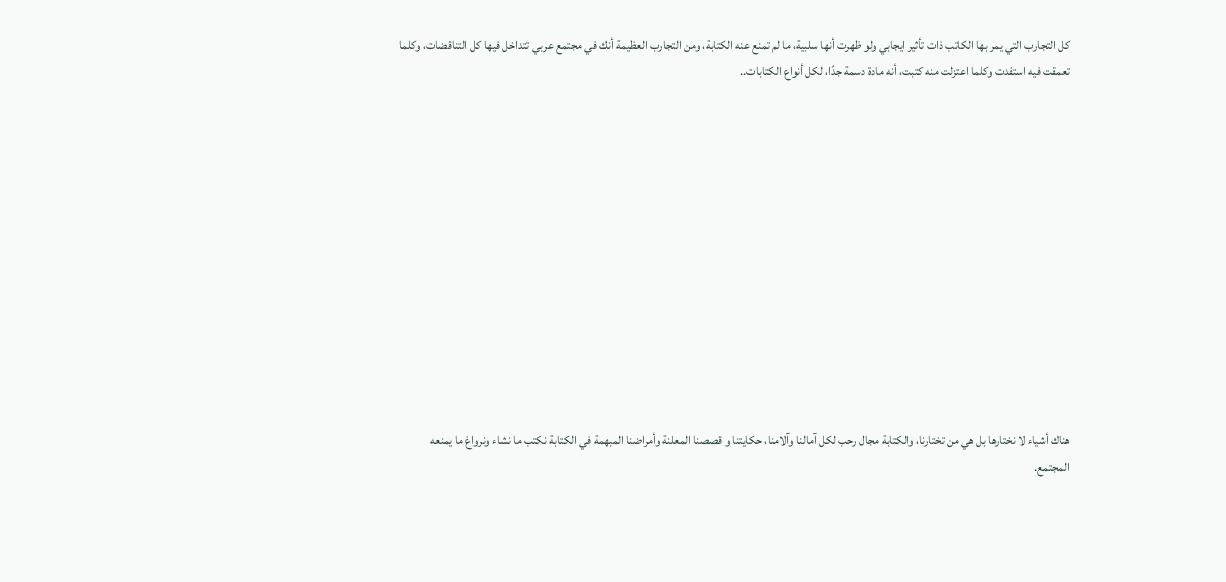كل التجارب التي يمر بها الكاتب ذات تأثير ايجابي ولو ظهرت أنها سلبية، ما لم تمنع عنه الكتابة، ومن التجارب العظيمة أنك في مجتمع عربي تتداخل فيها كل التناقضات، وكلما تعمقت فيه استفدت وكلما اعتزلت منه كتبت، أنه مادة دسمة جدًا، لكل أنواع الكتابات..













هناك أشياء لا نختارها بل هي من تختارنا، والكتابة مجال رحب لكل آمالنا وآلامنا، حكايتنا و قصصنا المعلنة وأمراضنا المبهمة في الكتابة نكتب ما نشاء ونرواغ ما يمنعه المجتمع.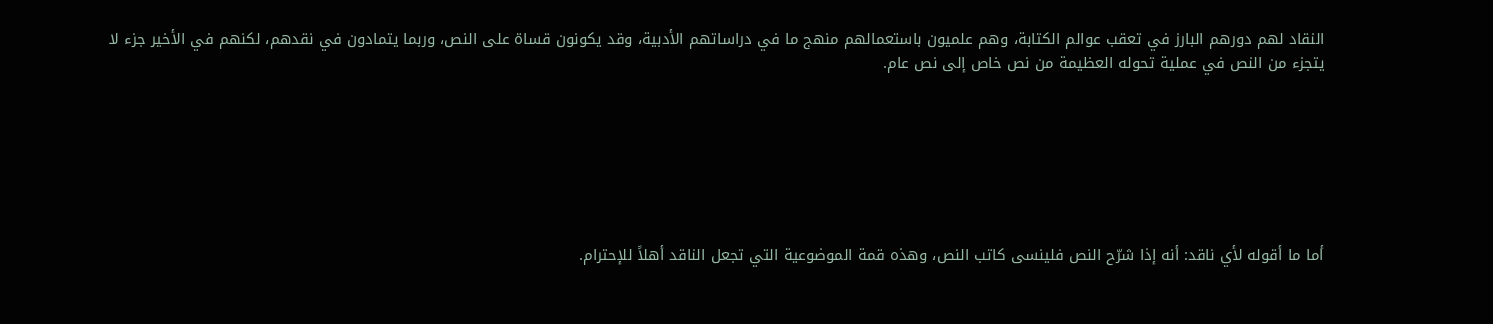النقاد لهم دورهم البارز في تعقب عوالم الكتابة، وهم علميون باستعمالهم منهج ما في دراساتهم الأدبية، وقد يكونون قساة على النص، وربما يتمادون في نقدهم، لكنهم في الأخير جزء لا يتجزء من النص في عملية تحوله العظيمة من نص خاص إلى نص عام.







أما ما أقوله لأي ناقد: أنه إذا شرّح النص فلينسى كاتب النص، وهذه قمة الموضوعية التي تجعل الناقد أهلاً للإحترام.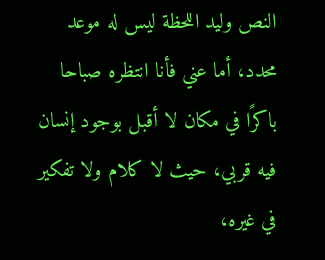النص وليد اللحظة ليس له موعد محدد، أما عني فأنا انتظره صباحا باكرًا في مكان لا أقبل بوجود إنسان فيه قربي، حيث لا كلام ولا تفكير في غيره،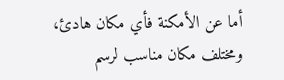أما عن الأمكنة فأي مكان هادئ، ومختلف مكان مناسب لرسم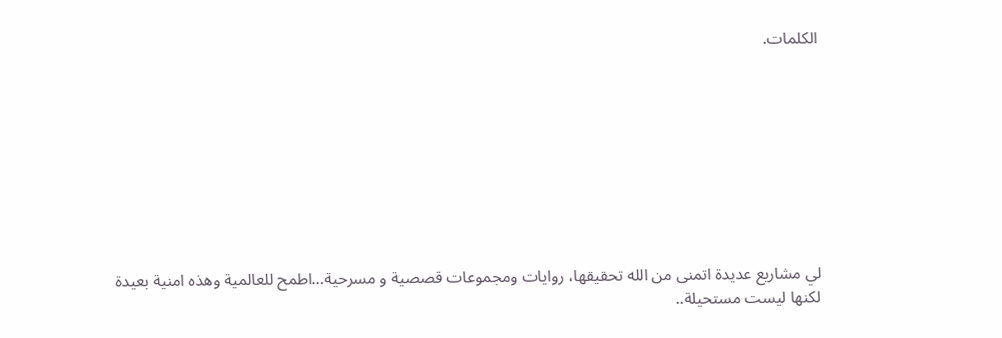الكلمات.









لي مشاريع عديدة اتمنى من الله تحقيقها، روايات ومجموعات قصصية و مسرحية…اطمح للعالمية وهذه امنية بعيدة لكنها ليست مستحيلة..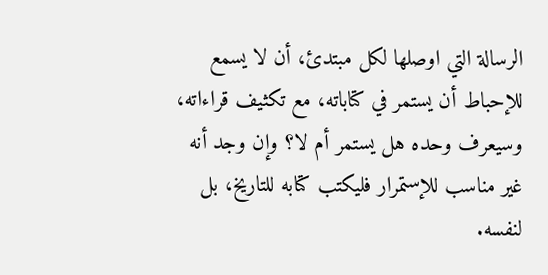الرسالة التي اوصلها لكل مبتدئ، أن لا يسمع للإحباط أن يستمر في كتاباته، مع تكثيف قراءاته، وسيعرف وحده هل يستمر أم لا؟ وإن وجد أنه غير مناسب للإستمرار فليكتب كتابه للتاريخ، بل لنفسه.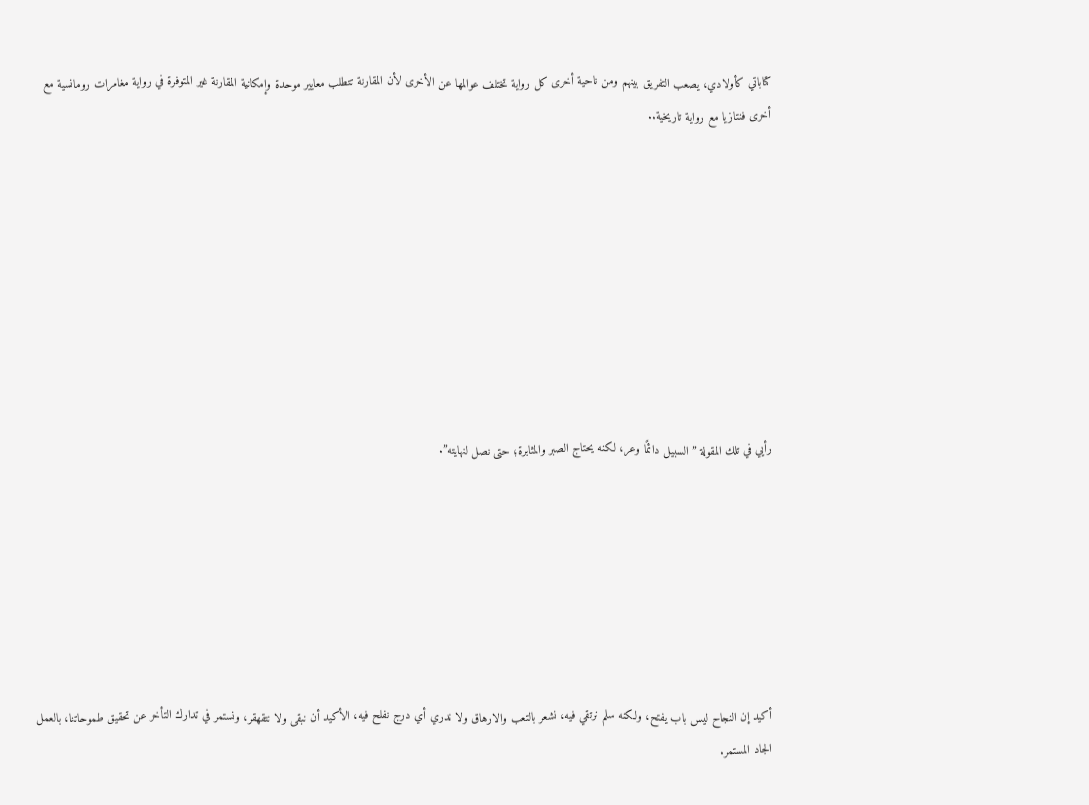كتاباتي كأولادي، يصعب التفريق بينهم ومن ناحية أخرى كل رواية تختلف عوالمها عن الأخرى لأن المقارنة تتطلب معايير موحدة وإمكانية المقارنة غير المتوفرة في رواية مغامرات رومانسية مع أخرى فنتازيا مع رواية تاريخية..









رأيي في تلك المقولة ” السبيل دائمًا وعر، لكنه يحتاج الصبر والمثابرة؛ حتى نصل لنهايته”.







أكيد إن النجاح ليس باب يفتح، ولكنه سلم نرتقي فيه، نشعر بالتعب والارهاق ولا ندري أي درج نفلح فيه، الأكيد أن نبقى ولا نتقهقر، ونستمر في تدارك التأخر عن تحقيق طموحاتنا، بالعمل الجاد المستمر.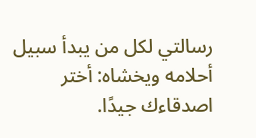رسالتي لكل من يبدأ سبيل أحلامه ويخشاه: أختر اصدقاءك جيدًا.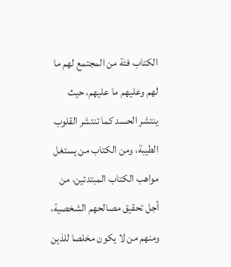الكتاب فئة من المجتمع لهم ما لهم وعليهم ما عليهم، حيث ينتشر الحسد كما تنتشر القلوب الطيبة، ومن الكتاب من يستغل مواهب الكتاب المبتدئين، من أجل تحقيق مصالحهم الشخصية، ومنهم من لا يكون مخلصا للذين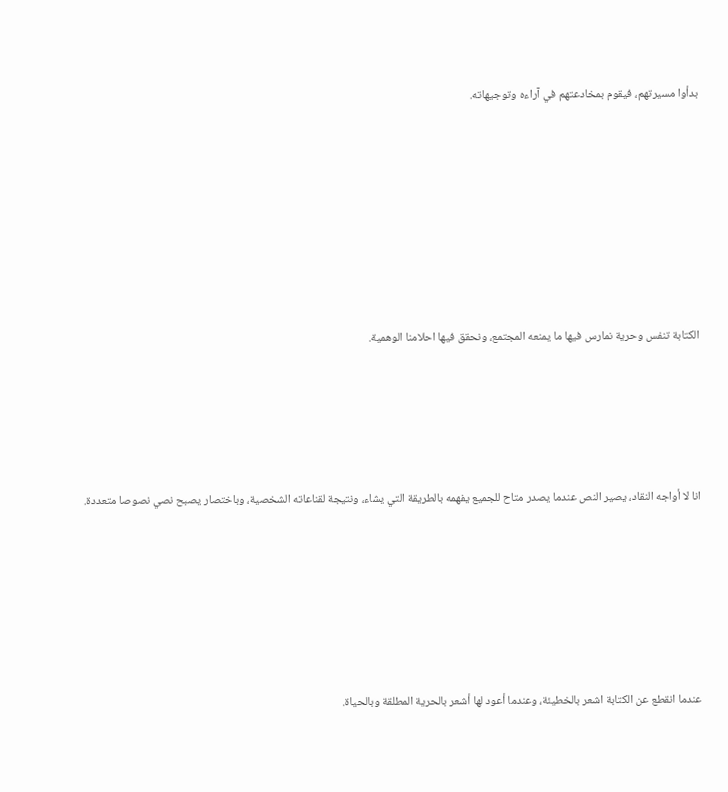بدأوا مسيرتهم، فيقوم بمخادعتهم في آراءه وتوجيهاته.











الكتابة تنفس وحرية نمارس فيها ما يمنعه المجتمع، ونحقق فيها احلامنا الوهمية.







انا لا أواجه النقاد، يصير النص عندما يصدر متاح للجميع يفهمه بالطريقة التي يشاء، ونتيجة لقناعاته الشخصية، وباختصار يصبح نصي نصوصا متعددة.









عندما انقطع عن الكتابة اشعر بالخطيئة، وعندما أعود لها أشعر بالحرية المطلقة وبالحياة.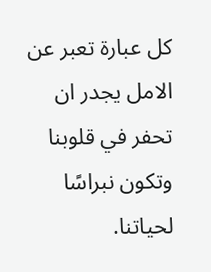كل عبارة تعبر عن الامل يجدر ان تحفر في قلوبنا وتكون نبراسًا لحياتنا.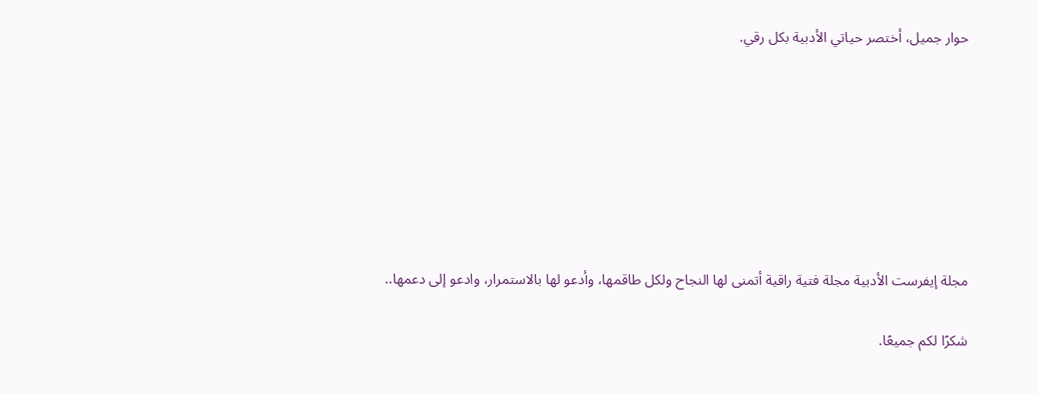حوار جميل، أختصر حياتي الأدبية بكل رقي.







مجلة إيفرست الأدبية مجلة فتية راقية أتمنى لها النجاح ولكل طاقمها، وأدعو لها بالاستمرار، وادعو إلى دعمها..

شكرًا لكم جميعًا.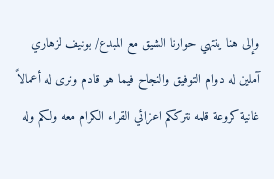وإلى هنا ينتهي حوارنا الشيق مع المبدع/ بونيف لزهاري آملين له دوام التوفيق والنجاح فيما هو قادم ونرى له أعمالاً غانية كروعة قلمه نترككم اعزائي القراء الكرام معه ولكم وله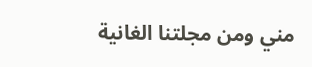مني ومن مجلتنا الغانية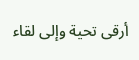أرقى تحية وإلى لقاء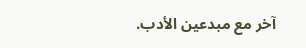آخر مع مبدعين الأدب.